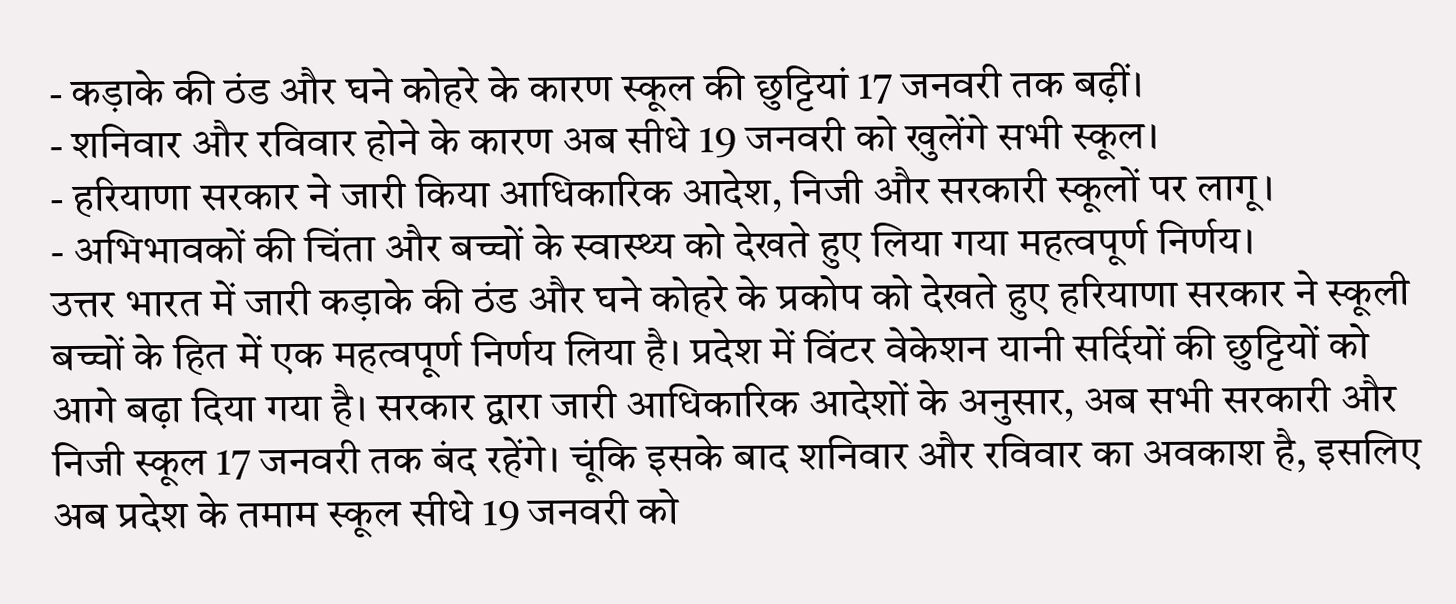- कड़ाके की ठंड और घने कोहरे के कारण स्कूल की छुट्टियां 17 जनवरी तक बढ़ीं।
- शनिवार और रविवार होने के कारण अब सीधे 19 जनवरी को खुलेंगे सभी स्कूल।
- हरियाणा सरकार ने जारी किया आधिकारिक आदेश, निजी और सरकारी स्कूलों पर लागू।
- अभिभावकों की चिंता और बच्चों के स्वास्थ्य को देखते हुए लिया गया महत्वपूर्ण निर्णय।
उत्तर भारत में जारी कड़ाके की ठंड और घने कोहरे के प्रकोप को देखते हुए हरियाणा सरकार ने स्कूली बच्चों के हित में एक महत्वपूर्ण निर्णय लिया है। प्रदेश में विंटर वेकेशन यानी सर्दियों की छुट्टियों को आगे बढ़ा दिया गया है। सरकार द्वारा जारी आधिकारिक आदेशों के अनुसार, अब सभी सरकारी और निजी स्कूल 17 जनवरी तक बंद रहेंगे। चूंकि इसके बाद शनिवार और रविवार का अवकाश है, इसलिए अब प्रदेश के तमाम स्कूल सीधे 19 जनवरी को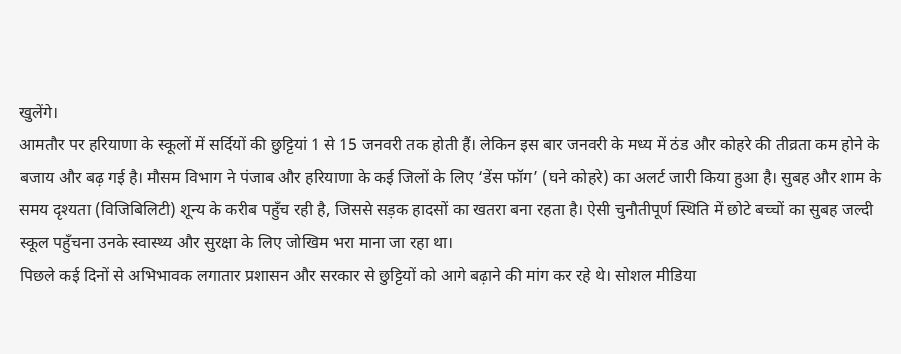खुलेंगे।
आमतौर पर हरियाणा के स्कूलों में सर्दियों की छुट्टियां 1 से 15 जनवरी तक होती हैं। लेकिन इस बार जनवरी के मध्य में ठंड और कोहरे की तीव्रता कम होने के बजाय और बढ़ गई है। मौसम विभाग ने पंजाब और हरियाणा के कई जिलों के लिए ‘डेंस फॉग’ (घने कोहरे) का अलर्ट जारी किया हुआ है। सुबह और शाम के समय दृश्यता (विजिबिलिटी) शून्य के करीब पहुँच रही है, जिससे सड़क हादसों का खतरा बना रहता है। ऐसी चुनौतीपूर्ण स्थिति में छोटे बच्चों का सुबह जल्दी स्कूल पहुँचना उनके स्वास्थ्य और सुरक्षा के लिए जोखिम भरा माना जा रहा था।
पिछले कई दिनों से अभिभावक लगातार प्रशासन और सरकार से छुट्टियों को आगे बढ़ाने की मांग कर रहे थे। सोशल मीडिया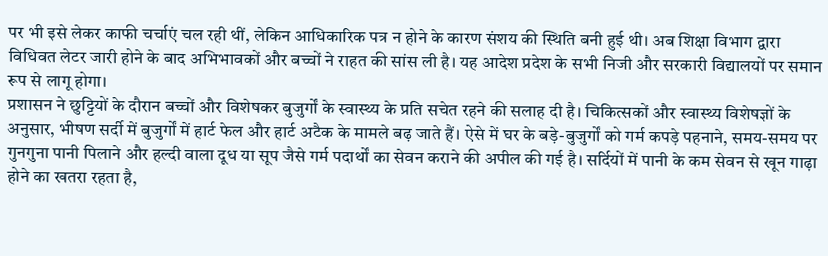पर भी इसे लेकर काफी चर्चाएं चल रही थीं, लेकिन आधिकारिक पत्र न होने के कारण संशय की स्थिति बनी हुई थी। अब शिक्षा विभाग द्वारा विधिवत लेटर जारी होने के बाद अभिभावकों और बच्चों ने राहत की सांस ली है। यह आदेश प्रदेश के सभी निजी और सरकारी विद्यालयों पर समान रूप से लागू होगा।
प्रशासन ने छुट्टियों के दौरान बच्चों और विशेषकर बुजुर्गों के स्वास्थ्य के प्रति सचेत रहने की सलाह दी है। चिकित्सकों और स्वास्थ्य विशेषज्ञों के अनुसार, भीषण सर्दी में बुजुर्गों में हार्ट फेल और हार्ट अटैक के मामले बढ़ जाते हैं। ऐसे में घर के बड़े-बुजुर्गों को गर्म कपड़े पहनाने, समय-समय पर गुनगुना पानी पिलाने और हल्दी वाला दूध या सूप जैसे गर्म पदार्थों का सेवन कराने की अपील की गई है। सर्दियों में पानी के कम सेवन से खून गाढ़ा होने का खतरा रहता है,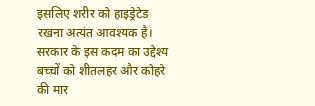इसलिए शरीर को हाइड्रेटेड रखना अत्यंत आवश्यक है।
सरकार के इस कदम का उद्देश्य बच्चों को शीतलहर और कोहरे की मार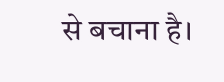से बचाना है।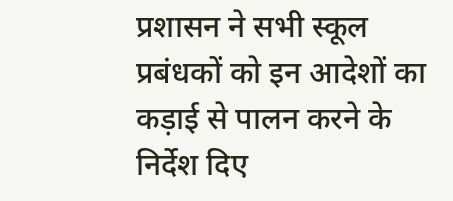प्रशासन ने सभी स्कूल प्रबंधकों को इन आदेशों का कड़ाई से पालन करने के निर्देश दिए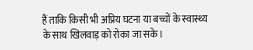हैं ताकि किसी भी अप्रिय घटना या बच्चों के स्वास्थ्य के साथ खिलवाड़ को रोका जा सके।